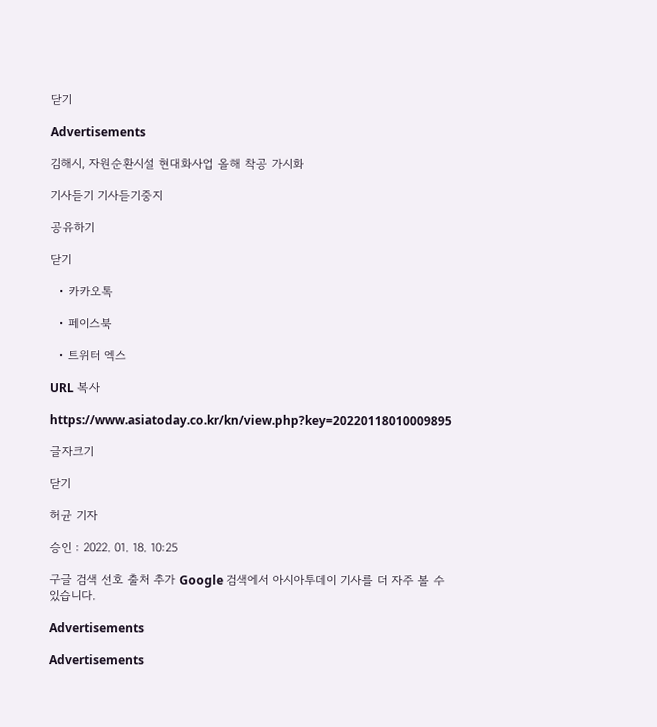닫기

Advertisements

김해시, 자원순환시설 현대화사업 올해 착공 가시화

기사듣기 기사듣기중지

공유하기

닫기

  • 카카오톡

  • 페이스북

  • 트위터 엑스

URL 복사

https://www.asiatoday.co.kr/kn/view.php?key=20220118010009895

글자크기

닫기

허균 기자

승인 : 2022. 01. 18. 10:25

구글 검색 선호 출처 추가 Google 검색에서 아시아투데이 기사를 더 자주 볼 수 있습니다.

Advertisements

Advertisements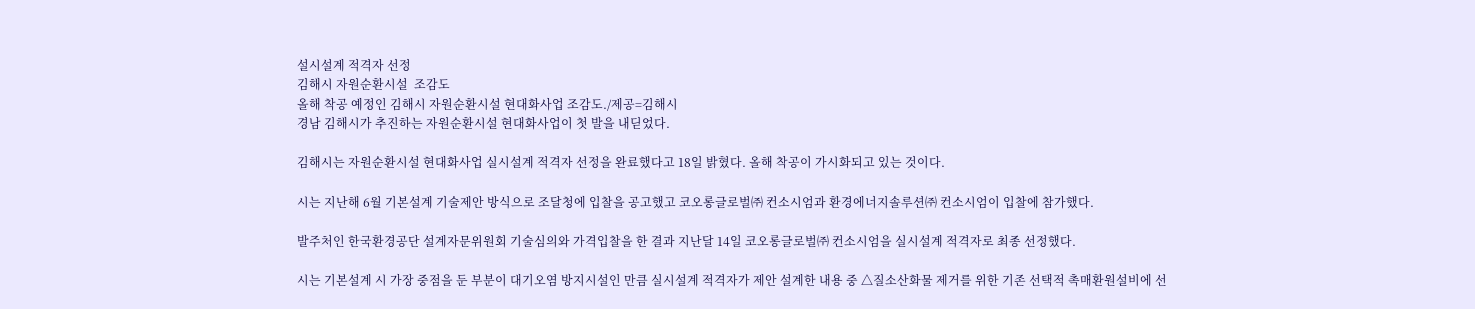설시설계 적격자 선정
김해시 자원순환시설  조감도
올해 착공 예정인 김해시 자원순환시설 현대화사업 조감도./제공=김해시
경남 김해시가 추진하는 자원순환시설 현대화사업이 첫 발을 내딛었다.

김해시는 자원순환시설 현대화사업 실시설계 적격자 선정을 완료했다고 18일 밝혔다. 올해 착공이 가시화되고 있는 것이다.

시는 지난해 6월 기본설계 기술제안 방식으로 조달청에 입찰을 공고했고 코오롱글로벌㈜ 컨소시엄과 환경에너지솔루션㈜ 컨소시엄이 입찰에 참가했다.

발주처인 한국환경공단 설계자문위원회 기술심의와 가격입찰을 한 결과 지난달 14일 코오롱글로벌㈜ 컨소시엄을 실시설계 적격자로 최종 선정했다.

시는 기본설계 시 가장 중점을 둔 부분이 대기오염 방지시설인 만큼 실시설계 적격자가 제안 설계한 내용 중 △질소산화물 제거를 위한 기존 선택적 촉매환원설비에 선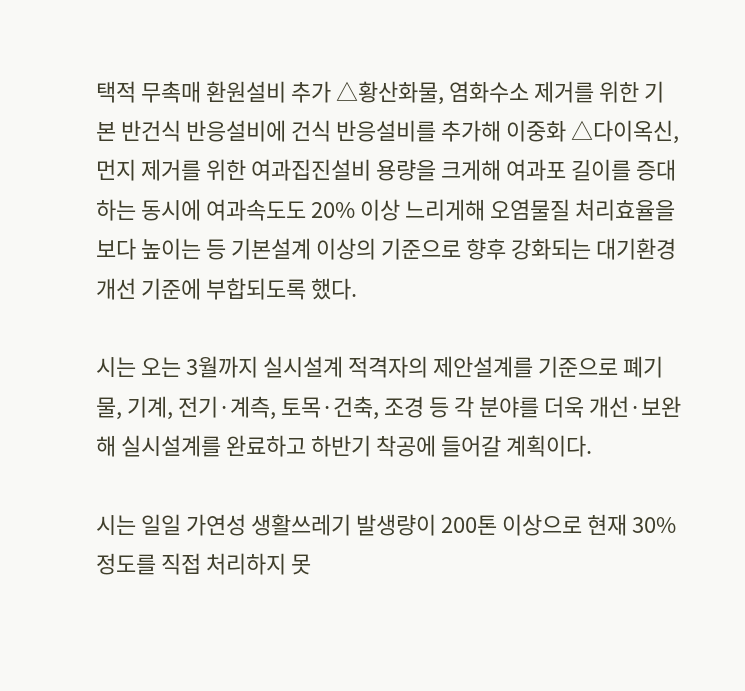택적 무촉매 환원설비 추가 △황산화물, 염화수소 제거를 위한 기본 반건식 반응설비에 건식 반응설비를 추가해 이중화 △다이옥신, 먼지 제거를 위한 여과집진설비 용량을 크게해 여과포 길이를 증대하는 동시에 여과속도도 20% 이상 느리게해 오염물질 처리효율을 보다 높이는 등 기본설계 이상의 기준으로 향후 강화되는 대기환경개선 기준에 부합되도록 했다.

시는 오는 3월까지 실시설계 적격자의 제안설계를 기준으로 폐기물, 기계, 전기·계측, 토목·건축, 조경 등 각 분야를 더욱 개선·보완해 실시설계를 완료하고 하반기 착공에 들어갈 계획이다.

시는 일일 가연성 생활쓰레기 발생량이 200톤 이상으로 현재 30% 정도를 직접 처리하지 못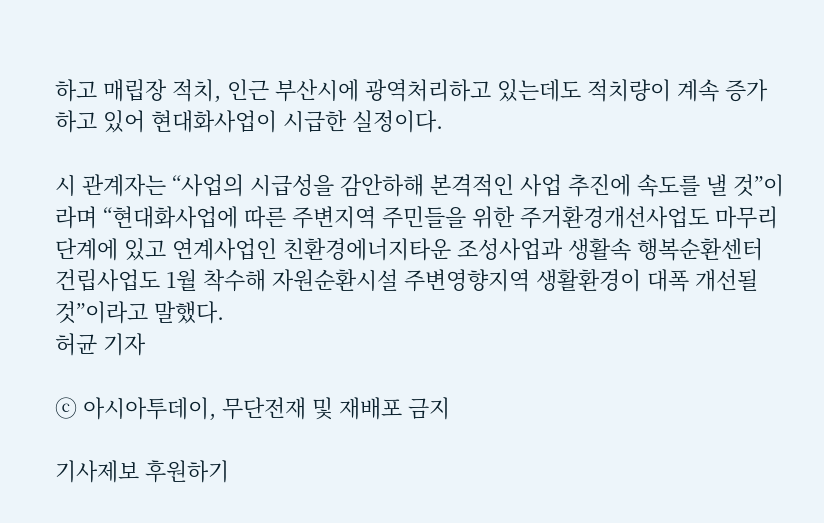하고 매립장 적치, 인근 부산시에 광역처리하고 있는데도 적치량이 계속 증가하고 있어 현대화사업이 시급한 실정이다.

시 관계자는 “사업의 시급성을 감안하해 본격적인 사업 추진에 속도를 낼 것”이라며 “현대화사업에 따른 주변지역 주민들을 위한 주거환경개선사업도 마무리 단계에 있고 연계사업인 친환경에너지타운 조성사업과 생활속 행복순환센터 건립사업도 1월 착수해 자원순환시설 주변영향지역 생활환경이 대폭 개선될 것”이라고 말했다.
허균 기자

ⓒ 아시아투데이, 무단전재 및 재배포 금지

기사제보 후원하기